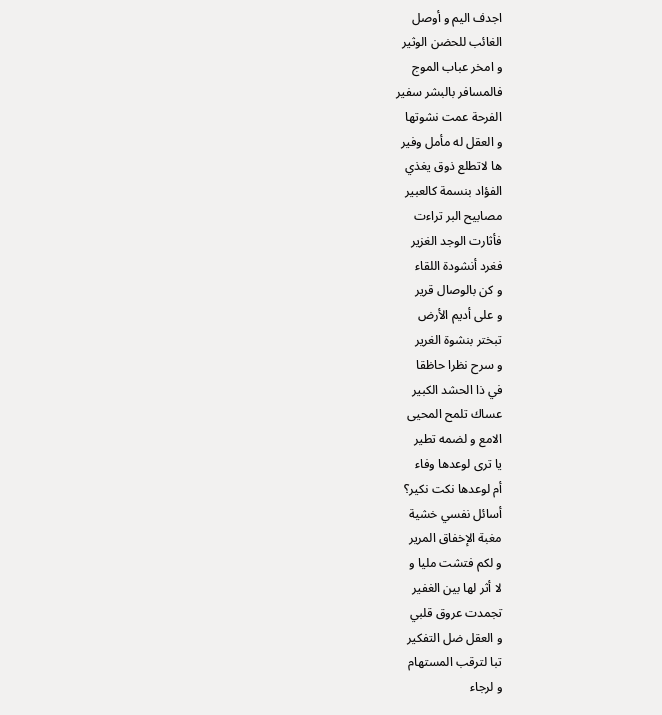اجدف اليم و أوصل
الغائب للحضن الوثير
و امخر عباب الموج
فالمسافر بالبشر سفير
الفرحة عمت نشوتها
و العقل له مأمل وفير
ها لاتطلع ذوق يغذي
الفؤاد بنسمة كالعبير
مصابيح البر تراءت
فأثارت الوجد الغزير
فغرد أنشودة اللقاء
و كن بالوصال قرير
و على أديم الأرض
تبختر بنشوة الغرير
و سرح نظرا حاظقا
في ذا الحشد الكبير
عساك تلمح المحيى
الامع و لضمه تطير
يا ترى لوعدها وفاء
أم لوعدها نكت نكير؟
أسائل نفسي خشية
مغبة الإخفاق المرير
و لكم فتشت مليا و
لا أثر لها بين الغفير
تجمدت عروق قلبي
و العقل ضل التفكير
تبا لترقب المستهام
و لرجاء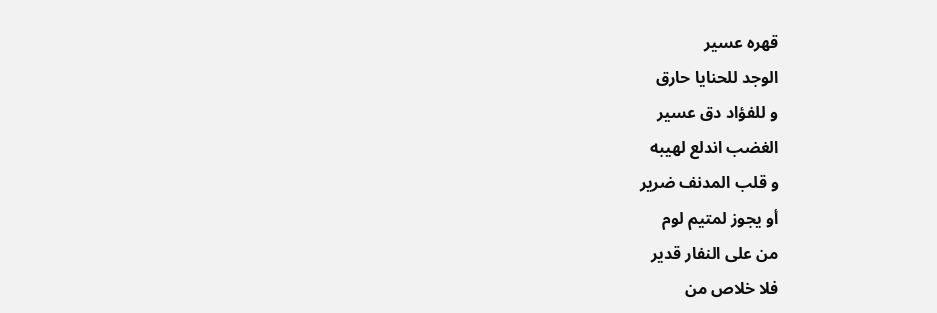قهره عسير
الوجد للحنايا حارق
و للفؤاد دق عسير
الغضب اندلع لهيبه
و قلب المدنف ضرير
أو يجوز لمتيم لوم
من على النفار قدير
فلا خلاص من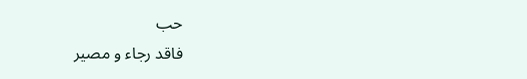حب
فاقد رجاء و مصير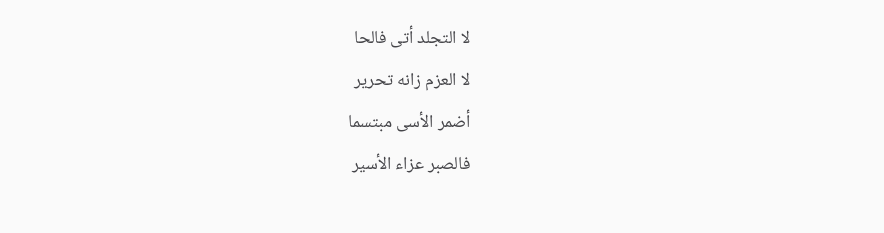لا التجلد أتى فالحا
لا العزم زانه تحرير
أضمر الأسى مبتسما
فالصبر عزاء الأسير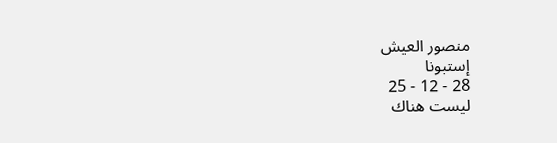منصور العيش
إستبونا
28 - 12 - 25
ليست هناك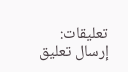تعليقات:
إرسال تعليق